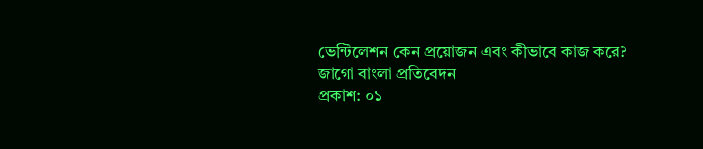ভেন্টিলেশন কেন প্রয়োজন এবং কীভাবে কাজ করে?
জাগো বাংলা প্রতিবেদন
প্রকাশ: ০১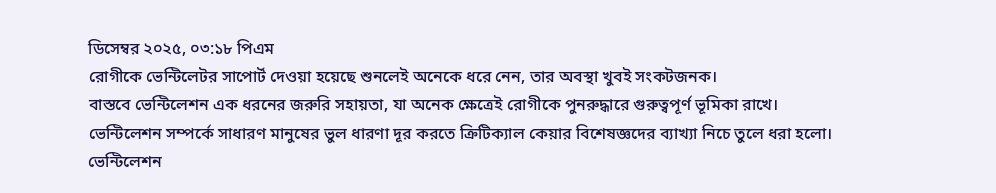ডিসেম্বর ২০২৫, ০৩:১৮ পিএম
রোগীকে ভেন্টিলেটর সাপোর্ট দেওয়া হয়েছে শুনলেই অনেকে ধরে নেন, তার অবস্থা খুবই সংকটজনক।
বাস্তবে ভেন্টিলেশন এক ধরনের জরুরি সহায়তা, যা অনেক ক্ষেত্রেই রোগীকে পুনরুদ্ধারে গুরুত্বপূর্ণ ভূমিকা রাখে।
ভেন্টিলেশন সম্পর্কে সাধারণ মানুষের ভুল ধারণা দূর করতে ক্রিটিক্যাল কেয়ার বিশেষজ্ঞদের ব্যাখ্যা নিচে তুলে ধরা হলো।
ভেন্টিলেশন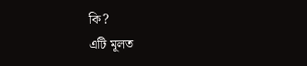কি?
এটি মূলত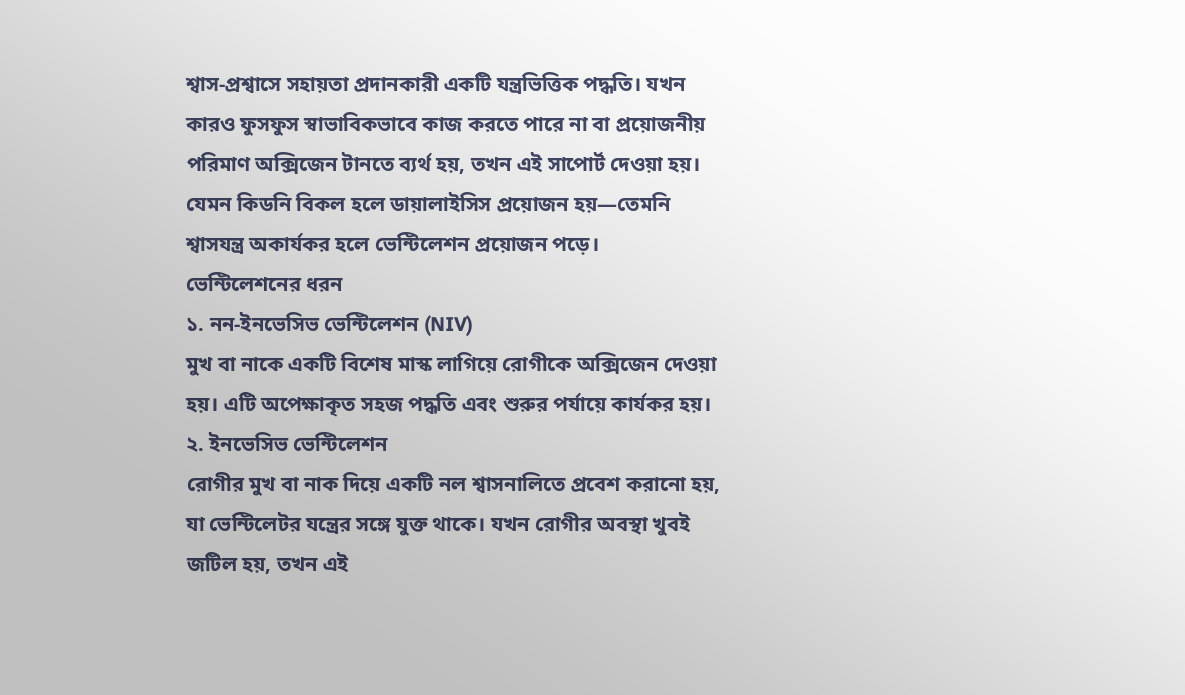শ্বাস-প্রশ্বাসে সহায়তা প্রদানকারী একটি যন্ত্রভিত্তিক পদ্ধতি। যখন কারও ফুসফুস স্বাভাবিকভাবে কাজ করতে পারে না বা প্রয়োজনীয় পরিমাণ অক্সিজেন টানতে ব্যর্থ হয়, তখন এই সাপোর্ট দেওয়া হয়।
যেমন কিডনি বিকল হলে ডায়ালাইসিস প্রয়োজন হয়—তেমনি শ্বাসযন্ত্র অকার্যকর হলে ভেন্টিলেশন প্রয়োজন পড়ে।
ভেন্টিলেশনের ধরন
১. নন-ইনভেসিভ ভেন্টিলেশন (NIV)
মুখ বা নাকে একটি বিশেষ মাস্ক লাগিয়ে রোগীকে অক্সিজেন দেওয়া হয়। এটি অপেক্ষাকৃত সহজ পদ্ধতি এবং শুরুর পর্যায়ে কার্যকর হয়।
২. ইনভেসিভ ভেন্টিলেশন
রোগীর মুখ বা নাক দিয়ে একটি নল শ্বাসনালিতে প্রবেশ করানো হয়, যা ভেন্টিলেটর যন্ত্রের সঙ্গে যুক্ত থাকে। যখন রোগীর অবস্থা খুবই জটিল হয়, তখন এই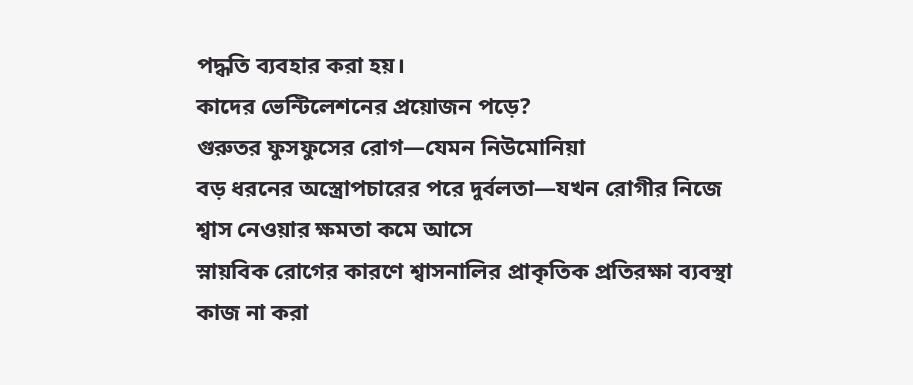পদ্ধতি ব্যবহার করা হয়।
কাদের ভেন্টিলেশনের প্রয়োজন পড়ে?
গুরুতর ফুসফুসের রোগ—যেমন নিউমোনিয়া
বড় ধরনের অস্ত্রোপচারের পরে দুর্বলতা—যখন রোগীর নিজে শ্বাস নেওয়ার ক্ষমতা কমে আসে
স্নায়বিক রোগের কারণে শ্বাসনালির প্রাকৃতিক প্রতিরক্ষা ব্যবস্থা কাজ না করা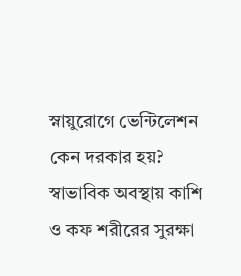স্নায়ুরোগে ভেন্টিলেশন কেন দরকার হয়?
স্বাভাবিক অবস্থায় কাশি ও কফ শরীরের সুরক্ষা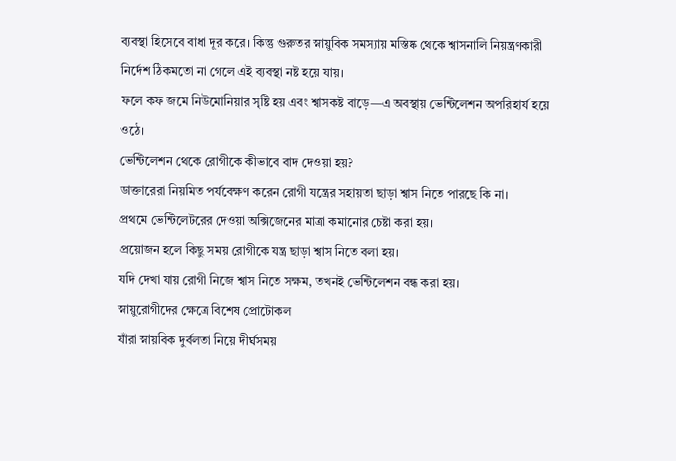ব্যবস্থা হিসেবে বাধা দূর করে। কিন্তু গুরুতর স্নায়ুবিক সমস্যায় মস্তিষ্ক থেকে শ্বাসনালি নিয়ন্ত্রণকারী নির্দেশ ঠিকমতো না গেলে এই ব্যবস্থা নষ্ট হয়ে যায়।
ফলে কফ জমে নিউমোনিয়ার সৃষ্টি হয় এবং শ্বাসকষ্ট বাড়ে—এ অবস্থায় ভেন্টিলেশন অপরিহার্য হয়ে ওঠে।
ভেন্টিলেশন থেকে রোগীকে কীভাবে বাদ দেওয়া হয়?
ডাক্তারেরা নিয়মিত পর্যবেক্ষণ করেন রোগী যন্ত্রের সহায়তা ছাড়া শ্বাস নিতে পারছে কি না।
প্রথমে ভেন্টিলেটরের দেওয়া অক্সিজেনের মাত্রা কমানোর চেষ্টা করা হয়।
প্রয়োজন হলে কিছু সময় রোগীকে যন্ত্র ছাড়া শ্বাস নিতে বলা হয়।
যদি দেখা যায় রোগী নিজে শ্বাস নিতে সক্ষম, তখনই ভেন্টিলেশন বন্ধ করা হয়।
স্নায়ুরোগীদের ক্ষেত্রে বিশেষ প্রোটোকল
যাঁরা স্নায়বিক দুর্বলতা নিয়ে দীর্ঘসময়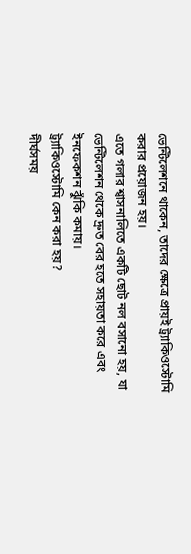ভেন্টিলেশনে থাকেন, তাদের ক্ষেত্রে প্রায়ই ট্র্যাকিওস্টোমি করার প্রয়োজন হয়।
এতে গলার শ্বাসনালিতে একটি ছোট নল বসানো হয়, যা ভেন্টিলেশন থেকে দ্রুত বের হতে সহায়তা করে এবং ইনফেকশন ঝুঁকি কমায়।
ট্র্যাকিওস্টোমি কেন করা হয়?
দীর্ঘসময়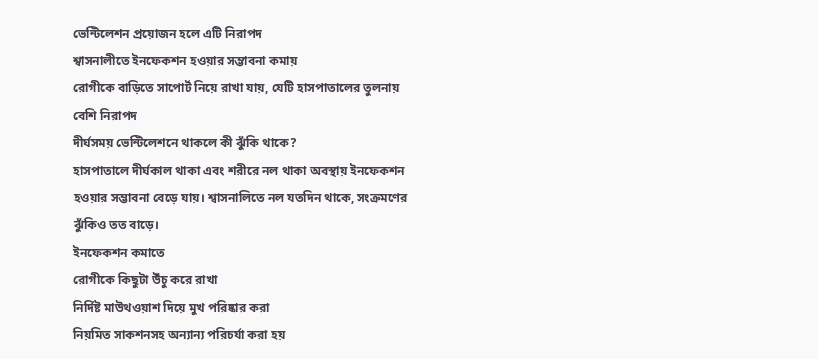ভেন্টিলেশন প্রয়োজন হলে এটি নিরাপদ
শ্বাসনালীতে ইনফেকশন হওয়ার সম্ভাবনা কমায়
রোগীকে বাড়িতে সাপোর্ট নিয়ে রাখা যায়, যেটি হাসপাতালের তুলনায় বেশি নিরাপদ
দীর্ঘসময় ভেন্টিলেশনে থাকলে কী ঝুঁকি থাকে?
হাসপাতালে দীর্ঘকাল থাকা এবং শরীরে নল থাকা অবস্থায় ইনফেকশন হওয়ার সম্ভাবনা বেড়ে যায়। শ্বাসনালিতে নল যতদিন থাকে, সংক্রমণের ঝুঁকিও তত বাড়ে।
ইনফেকশন কমাতে
রোগীকে কিছুটা উঁচু করে রাখা
নির্দিষ্ট মাউথওয়াশ দিয়ে মুখ পরিষ্কার করা
নিয়মিত সাকশনসহ অন্যান্য পরিচর্যা করা হয়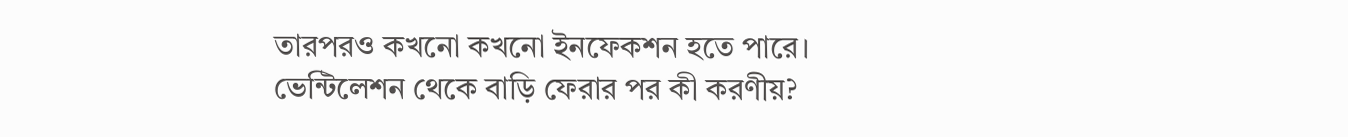তারপরও কখনো কখনো ইনফেকশন হতে পারে।
ভেন্টিলেশন থেকে বাড়ি ফেরার পর কী করণীয়?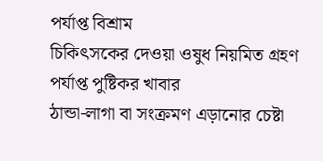পর্যাপ্ত বিশ্রাম
চিকিৎসকের দেওয়া ওষুধ নিয়মিত গ্রহণ
পর্যাপ্ত পুষ্টিকর খাবার
ঠান্ডা-লাগা বা সংক্রমণ এড়ানোর চেষ্টা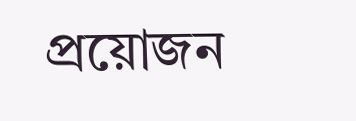প্রয়োজন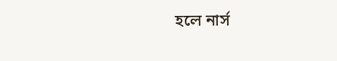হলে নার্স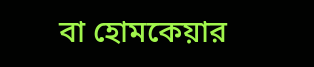বা হোমকেয়ার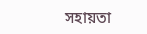সহায়তা